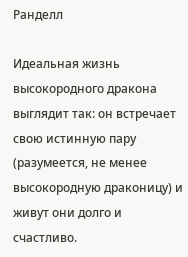Ранделл

Идеальная жизнь высокородного дракона выглядит так: он встречает свою истинную пару (разумеется, не менее высокородную драконицу) и живут они долго и счастливо.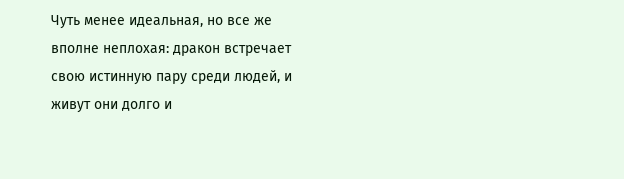Чуть менее идеальная, но все же вполне неплохая: дракон встречает свою истинную пару среди людей, и живут они долго и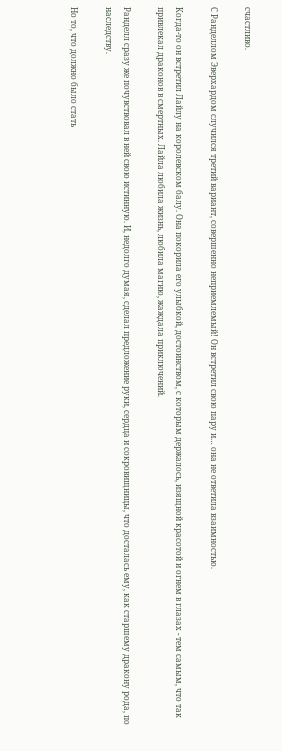счастливо.

С Ранделлом Эверхардом случился третий вариант, совершенно неприемлемый! Он встретил свою пару и… она не ответила взаимностью.

Когда-то он встретил Лайлу на королевском балу. Она покорила его улыбкой, достоинством, с которым держалось, изящной красотой и огнем в глазах - тем самым, что так привлекал драконов в смертных. Лайла любила жизнь, любила магию, жаждала приключений.

Ранделл сразу же почувствовал в ней свою истинную. И, недолго думая, сделал предложение руки, сердца и сокровищницы, что досталась ему, как старшему дракону рода, по наследству.

Но то, что должно было стать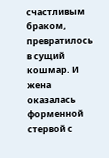счастливым браком, превратилось в сущий кошмар. И жена оказалась форменной стервой с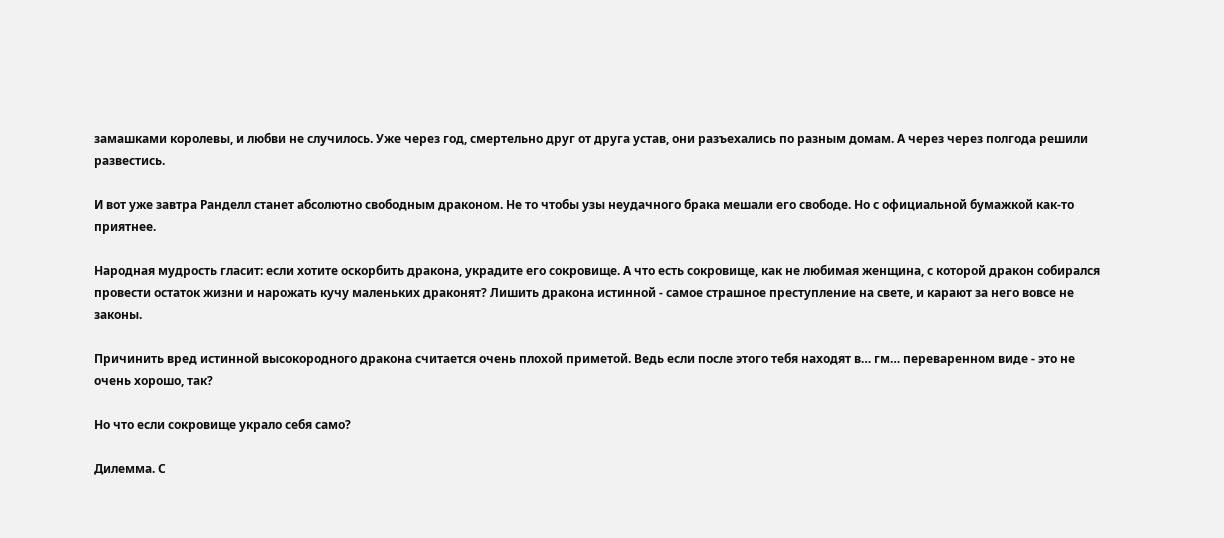замашками королевы, и любви не случилось. Уже через год, смертельно друг от друга устав, они разъехались по разным домам. А через через полгода решили развестись.

И вот уже завтра Ранделл станет абсолютно свободным драконом. Не то чтобы узы неудачного брака мешали его свободе. Но с официальной бумажкой как-то приятнее.

Народная мудрость гласит: если хотите оскорбить дракона, украдите его сокровище. А что есть сокровище, как не любимая женщина, с которой дракон собирался провести остаток жизни и нарожать кучу маленьких драконят? Лишить дракона истинной - самое страшное преступление на свете, и карают за него вовсе не законы.

Причинить вред истинной высокородного дракона считается очень плохой приметой. Ведь если после этого тебя находят в… гм… переваренном виде - это не очень хорошо, так?

Но что если сокровище украло себя само?

Дилемма. С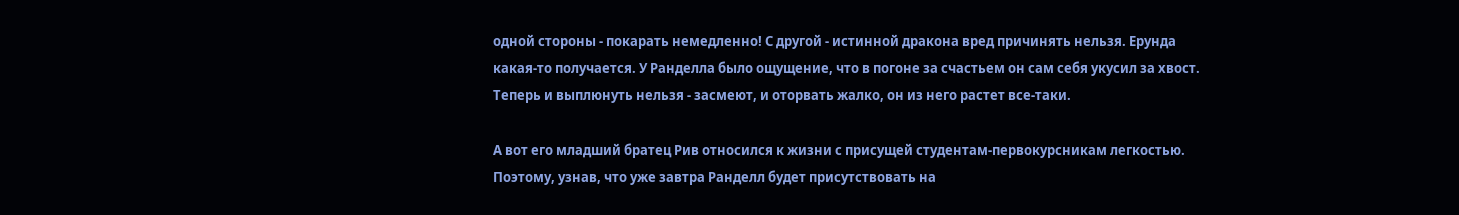одной стороны - покарать немедленно! С другой - истинной дракона вред причинять нельзя. Ерунда какая-то получается. У Ранделла было ощущение, что в погоне за счастьем он сам себя укусил за хвост. Теперь и выплюнуть нельзя - засмеют, и оторвать жалко, он из него растет все-таки.

А вот его младший братец Рив относился к жизни с присущей студентам-первокурсникам легкостью. Поэтому, узнав, что уже завтра Ранделл будет присутствовать на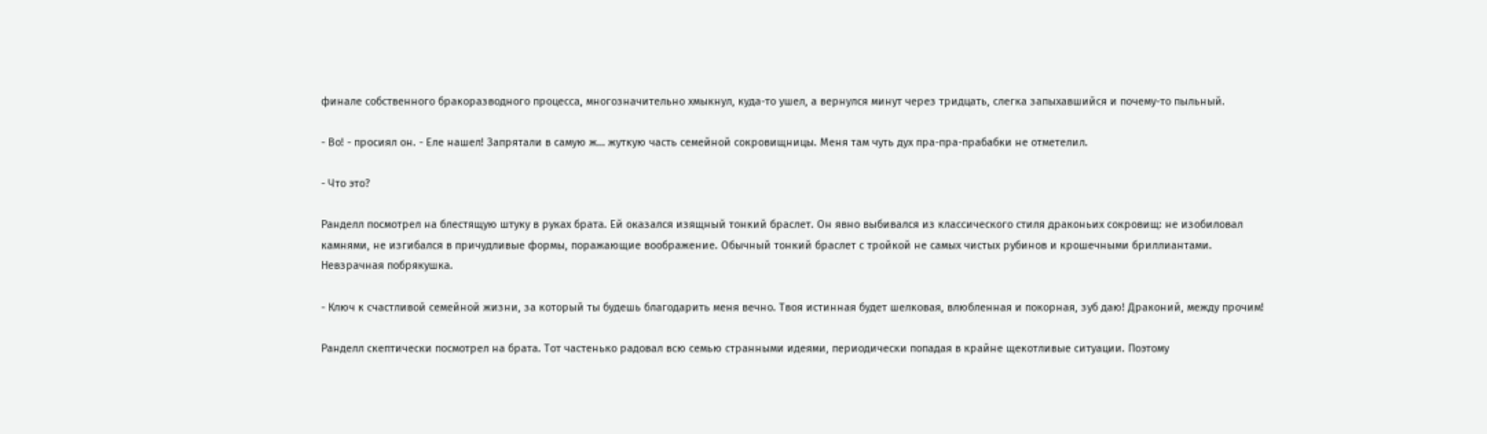финале собственного бракоразводного процесса, многозначительно хмыкнул, куда-то ушел, а вернулся минут через тридцать, слегка запыхавшийся и почему-то пыльный.

- Во! - просиял он. - Еле нашел! Запрятали в самую ж… жуткую часть семейной сокровищницы. Меня там чуть дух пра-пра-прабабки не отметелил.

- Что это?

Ранделл посмотрел на блестящую штуку в руках брата. Ей оказался изящный тонкий браслет. Он явно выбивался из классического стиля драконьих сокровищ: не изобиловал камнями, не изгибался в причудливые формы, поражающие воображение. Обычный тонкий браслет с тройкой не самых чистых рубинов и крошечными бриллиантами. Невзрачная побрякушка.

- Ключ к счастливой семейной жизни, за который ты будешь благодарить меня вечно. Твоя истинная будет шелковая, влюбленная и покорная, зуб даю! Драконий, между прочим!

Ранделл скептически посмотрел на брата. Тот частенько радовал всю семью странными идеями, периодически попадая в крайне щекотливые ситуации. Поэтому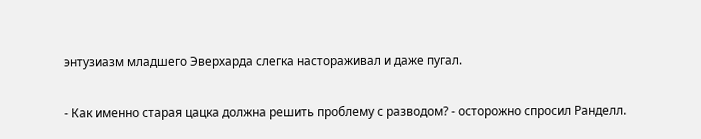энтузиазм младшего Эверхарда слегка настораживал и даже пугал.

- Как именно старая цацка должна решить проблему с разводом? - осторожно спросил Ранделл.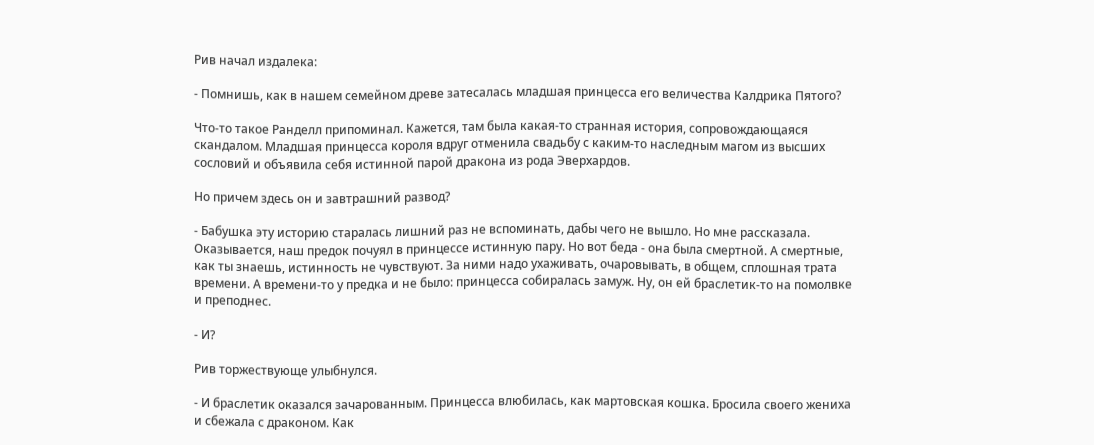Рив начал издалека:

- Помнишь, как в нашем семейном древе затесалась младшая принцесса его величества Калдрика Пятого?

Что-то такое Ранделл припоминал. Кажется, там была какая-то странная история, сопровождающаяся скандалом. Младшая принцесса короля вдруг отменила свадьбу с каким-то наследным магом из высших сословий и объявила себя истинной парой дракона из рода Эверхардов.

Но причем здесь он и завтрашний развод?

- Бабушка эту историю старалась лишний раз не вспоминать, дабы чего не вышло. Но мне рассказала. Оказывается, наш предок почуял в принцессе истинную пару. Но вот беда - она была смертной. А смертные, как ты знаешь, истинность не чувствуют. За ними надо ухаживать, очаровывать, в общем, сплошная трата времени. А времени-то у предка и не было: принцесса собиралась замуж. Ну, он ей браслетик-то на помолвке и преподнес.

- И?

Рив торжествующе улыбнулся.

- И браслетик оказался зачарованным. Принцесса влюбилась, как мартовская кошка. Бросила своего жениха и сбежала с драконом. Как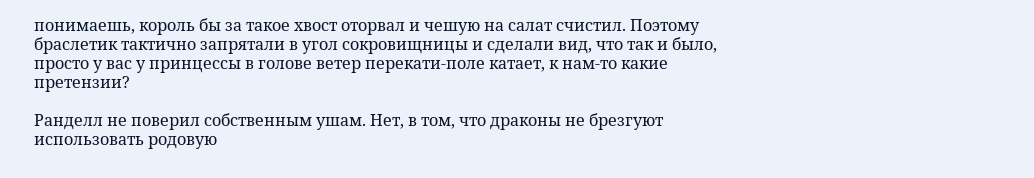понимаешь, король бы за такое хвост оторвал и чешую на салат счистил. Поэтому браслетик тактично запрятали в угол сокровищницы и сделали вид, что так и было, просто у вас у принцессы в голове ветер перекати-поле катает, к нам-то какие претензии?

Ранделл не поверил собственным ушам. Нет, в том, что драконы не брезгуют использовать родовую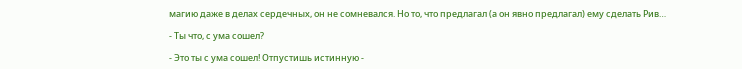магию даже в делах сердечных, он не сомневался. Но то, что предлагал (а он явно предлагал) ему сделать Рив…

- Ты что, с ума сошел?

- Это ты с ума сошел! Отпустишь истинную -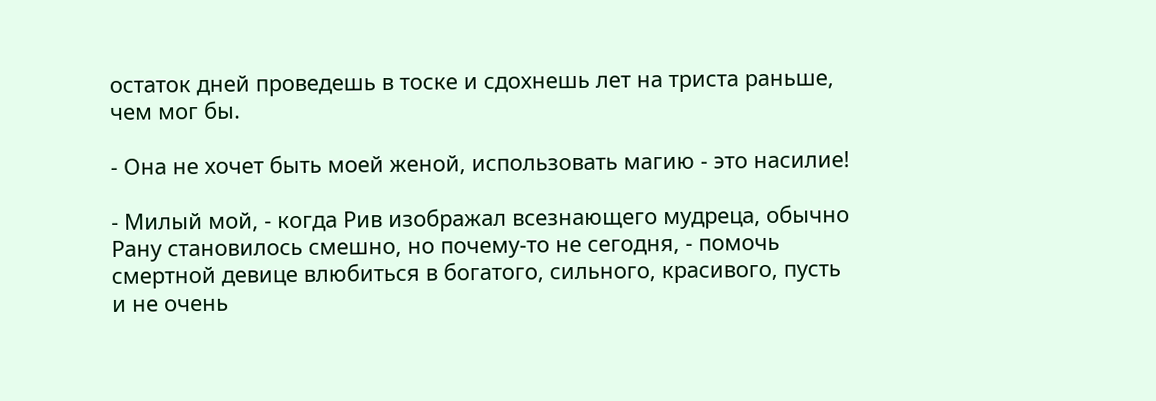остаток дней проведешь в тоске и сдохнешь лет на триста раньше, чем мог бы.

- Она не хочет быть моей женой, использовать магию - это насилие!

- Милый мой, - когда Рив изображал всезнающего мудреца, обычно Рану становилось смешно, но почему-то не сегодня, - помочь смертной девице влюбиться в богатого, сильного, красивого, пусть и не очень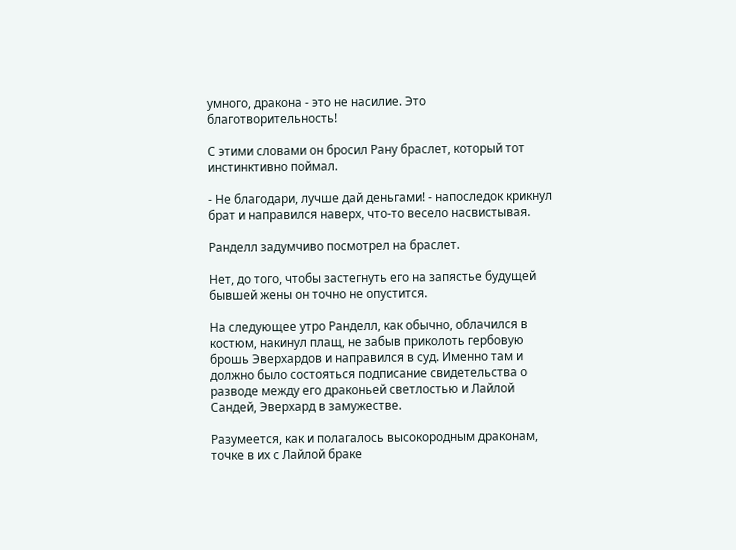умного, дракона - это не насилие. Это благотворительность!

С этими словами он бросил Рану браслет, который тот инстинктивно поймал.

- Не благодари, лучше дай деньгами! - напоследок крикнул брат и направился наверх, что-то весело насвистывая.

Ранделл задумчиво посмотрел на браслет.

Нет, до того, чтобы застегнуть его на запястье будущей бывшей жены он точно не опустится.

На следующее утро Ранделл, как обычно, облачился в костюм, накинул плащ, не забыв приколоть гербовую брошь Эверхардов и направился в суд. Именно там и должно было состояться подписание свидетельства о разводе между его драконьей светлостью и Лайлой Сандей, Эверхард в замужестве.

Разумеется, как и полагалось высокородным драконам, точке в их с Лайлой браке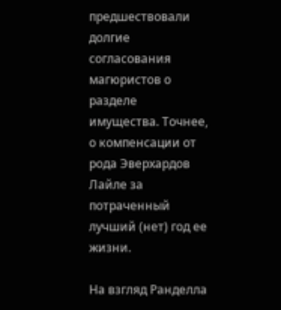предшествовали долгие согласования магюристов о разделе имущества. Точнее, о компенсации от рода Эверхардов Лайле за потраченный лучший (нет) год ее жизни.

На взгляд Ранделла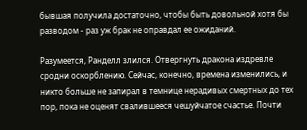бывшая получила достаточно, чтобы быть довольной хотя бы разводом - раз уж брак не оправдал ее ожиданий.

Разумеется, Ранделл злился. Отвергнуть дракона издревле сродни оскорблению. Сейчас, конечно, времена изменились, и никто больше не запирал в темнице нерадивых смертных до тех пор, пока не оценят свалившееся чешуйчатое счастье. Почти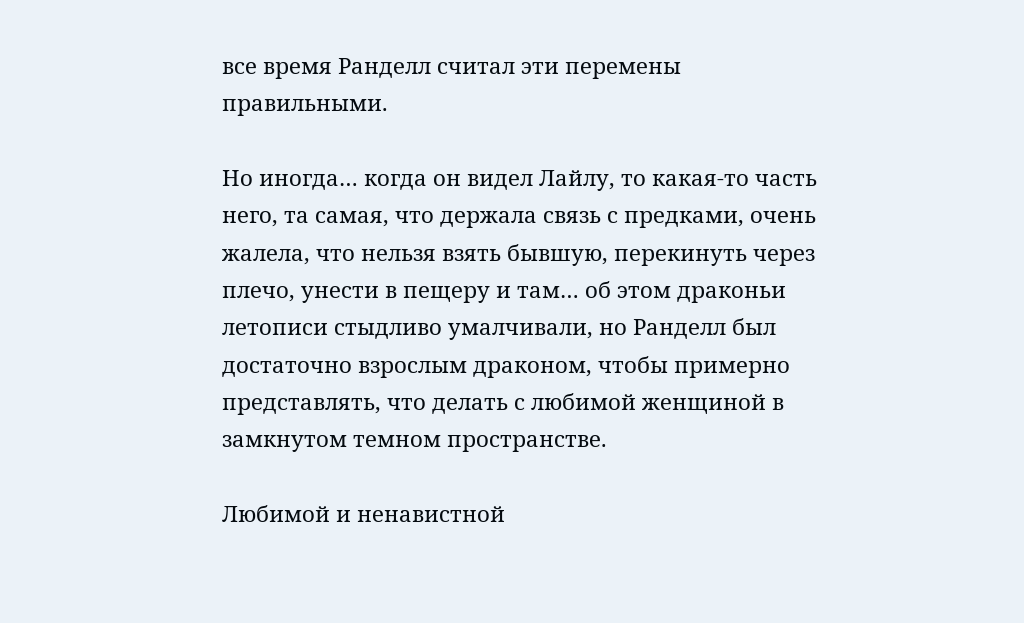все время Ранделл считал эти перемены правильными.

Но иногда… когда он видел Лайлу, то какая-то часть него, та самая, что держала связь с предками, очень жалела, что нельзя взять бывшую, перекинуть через плечо, унести в пещеру и там… об этом драконьи летописи стыдливо умалчивали, но Ранделл был достаточно взрослым драконом, чтобы примерно представлять, что делать с любимой женщиной в замкнутом темном пространстве.

Любимой и ненавистной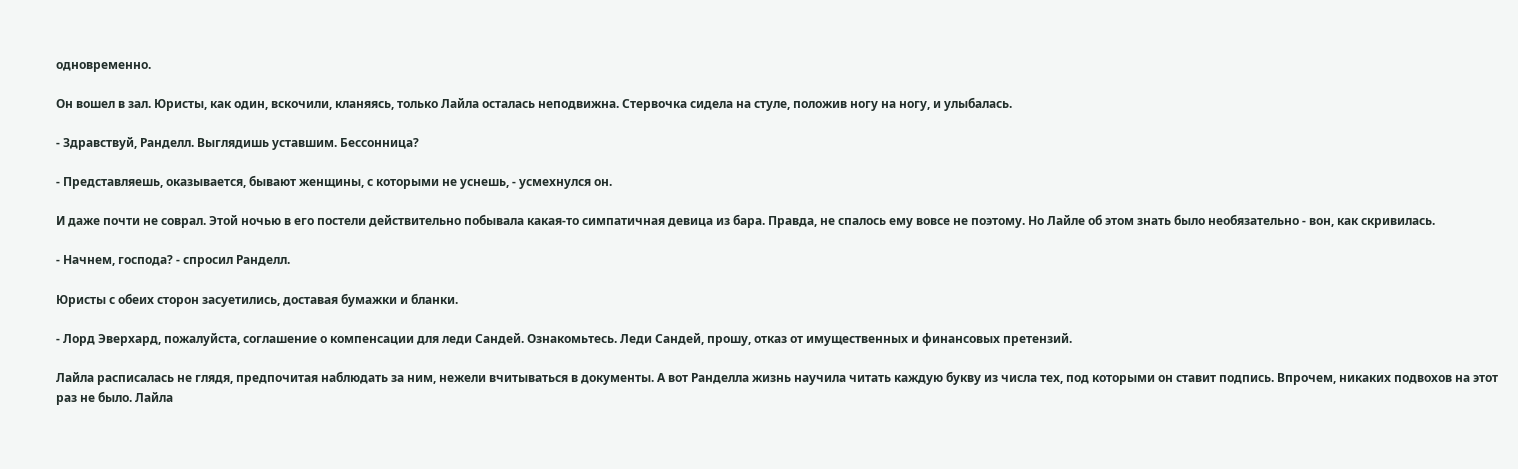одновременно.

Он вошел в зал. Юристы, как один, вскочили, кланяясь, только Лайла осталась неподвижна. Стервочка сидела на стуле, положив ногу на ногу, и улыбалась.

- Здравствуй, Ранделл. Выглядишь уставшим. Бессонница?

- Представляешь, оказывается, бывают женщины, с которыми не уснешь, - усмехнулся он.

И даже почти не соврал. Этой ночью в его постели действительно побывала какая-то симпатичная девица из бара. Правда, не спалось ему вовсе не поэтому. Но Лайле об этом знать было необязательно - вон, как скривилась.

- Начнем, господа? - спросил Ранделл.

Юристы с обеих сторон засуетились, доставая бумажки и бланки.

- Лорд Эверхард, пожалуйста, соглашение о компенсации для леди Сандей. Ознакомьтесь. Леди Сандей, прошу, отказ от имущественных и финансовых претензий.

Лайла расписалась не глядя, предпочитая наблюдать за ним, нежели вчитываться в документы. А вот Ранделла жизнь научила читать каждую букву из числа тех, под которыми он ставит подпись. Впрочем, никаких подвохов на этот раз не было. Лайла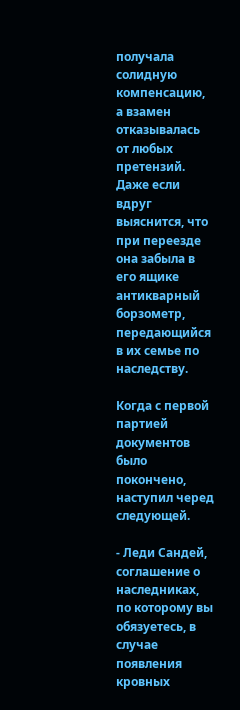получала солидную компенсацию, а взамен отказывалась от любых претензий. Даже если вдруг выяснится, что при переезде она забыла в его ящике антикварный борзометр, передающийся в их семье по наследству.

Когда с первой партией документов было покончено, наступил черед следующей.

- Леди Сандей, соглашение о наследниках, по которому вы обязуетесь, в случае появления кровных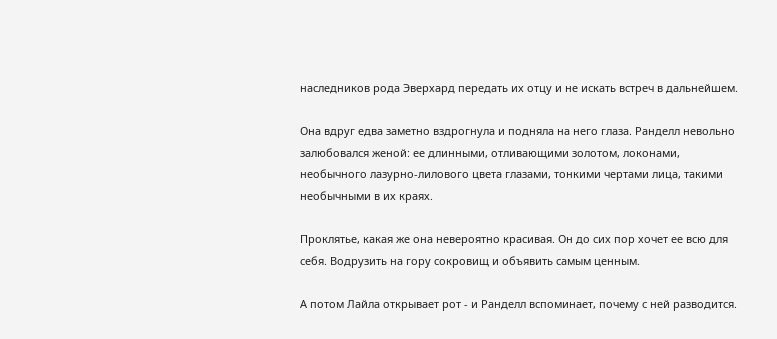наследников рода Эверхард передать их отцу и не искать встреч в дальнейшем.

Она вдруг едва заметно вздрогнула и подняла на него глаза. Ранделл невольно залюбовался женой: ее длинными, отливающими золотом, локонами, необычного лазурно-лилового цвета глазами, тонкими чертами лица, такими необычными в их краях.

Проклятье, какая же она невероятно красивая. Он до сих пор хочет ее всю для себя. Водрузить на гору сокровищ и объявить самым ценным.

А потом Лайла открывает рот - и Ранделл вспоминает, почему с ней разводится.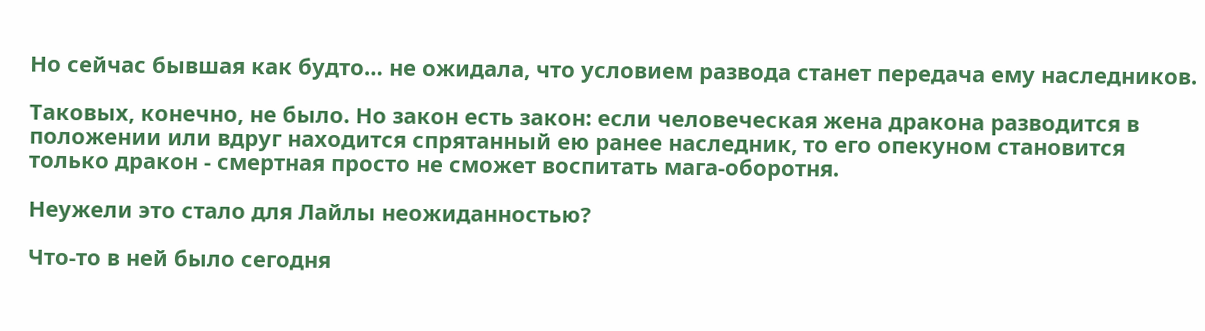Но сейчас бывшая как будто… не ожидала, что условием развода станет передача ему наследников.

Таковых, конечно, не было. Но закон есть закон: если человеческая жена дракона разводится в положении или вдруг находится спрятанный ею ранее наследник, то его опекуном становится только дракон - смертная просто не сможет воспитать мага-оборотня.

Неужели это стало для Лайлы неожиданностью?

Что-то в ней было сегодня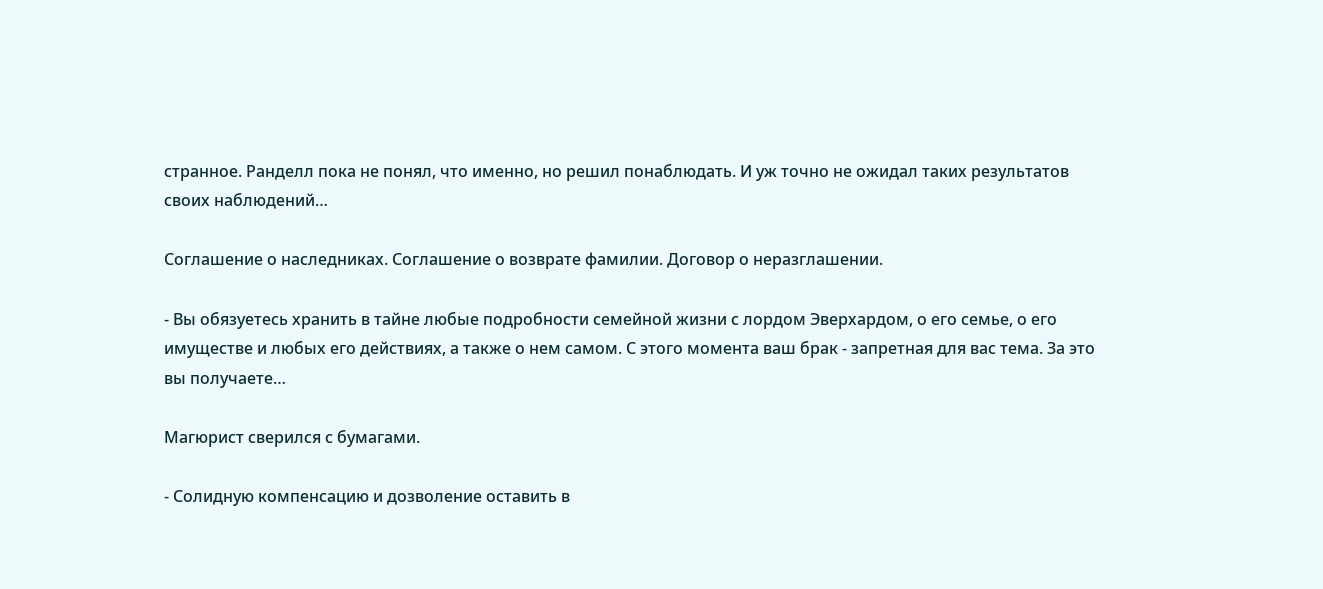странное. Ранделл пока не понял, что именно, но решил понаблюдать. И уж точно не ожидал таких результатов своих наблюдений…

Соглашение о наследниках. Соглашение о возврате фамилии. Договор о неразглашении.

- Вы обязуетесь хранить в тайне любые подробности семейной жизни с лордом Эверхардом, о его семье, о его имуществе и любых его действиях, а также о нем самом. С этого момента ваш брак - запретная для вас тема. За это вы получаете…

Магюрист сверился с бумагами.

- Солидную компенсацию и дозволение оставить в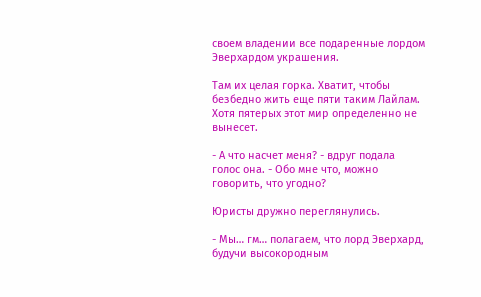своем владении все подаренные лордом Эверхардом украшения.

Там их целая горка. Хватит, чтобы безбедно жить еще пяти таким Лайлам. Хотя пятерых этот мир определенно не вынесет.

- А что насчет меня? - вдруг подала голос она. - Обо мне что, можно говорить, что угодно?

Юристы дружно переглянулись.

- Мы… гм… полагаем, что лорд Эверхард, будучи высокородным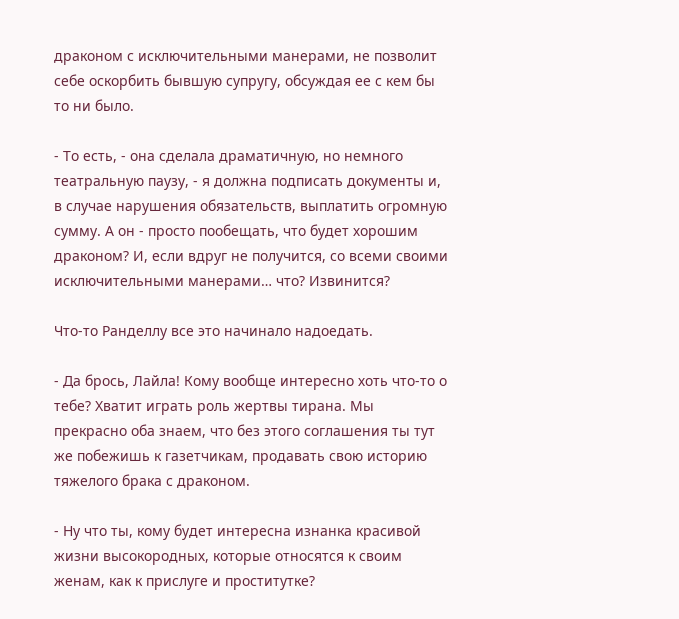драконом с исключительными манерами, не позволит себе оскорбить бывшую супругу, обсуждая ее с кем бы то ни было.

- То есть, - она сделала драматичную, но немного театральную паузу, - я должна подписать документы и, в случае нарушения обязательств, выплатить огромную сумму. А он - просто пообещать, что будет хорошим драконом? И, если вдруг не получится, со всеми своими исключительными манерами… что? Извинится?

Что-то Ранделлу все это начинало надоедать.

- Да брось, Лайла! Кому вообще интересно хоть что-то о тебе? Хватит играть роль жертвы тирана. Мы прекрасно оба знаем, что без этого соглашения ты тут же побежишь к газетчикам, продавать свою историю тяжелого брака с драконом.

- Ну что ты, кому будет интересна изнанка красивой жизни высокородных, которые относятся к своим женам, как к прислуге и проститутке?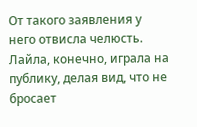От такого заявления у него отвисла челюсть. Лайла, конечно, играла на публику, делая вид, что не бросает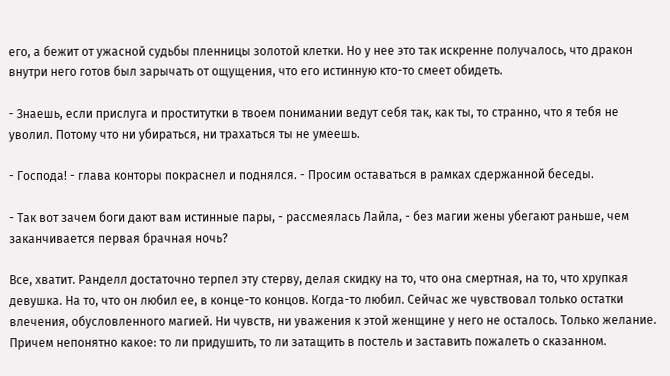его, а бежит от ужасной судьбы пленницы золотой клетки. Но у нее это так искренне получалось, что дракон внутри него готов был зарычать от ощущения, что его истинную кто-то смеет обидеть.

- Знаешь, если прислуга и проститутки в твоем понимании ведут себя так, как ты, то странно, что я тебя не уволил. Потому что ни убираться, ни трахаться ты не умеешь.

- Господа! - глава конторы покраснел и поднялся. - Просим оставаться в рамках сдержанной беседы.

- Так вот зачем боги дают вам истинные пары, - рассмеялась Лайла, - без магии жены убегают раньше, чем заканчивается первая брачная ночь?

Все, хватит. Ранделл достаточно терпел эту стерву, делая скидку на то, что она смертная, на то, что хрупкая девушка. На то, что он любил ее, в конце-то концов. Когда-то любил. Сейчас же чувствовал только остатки влечения, обусловленного магией. Ни чувств, ни уважения к этой женщине у него не осталось. Только желание. Причем непонятно какое: то ли придушить, то ли затащить в постель и заставить пожалеть о сказанном.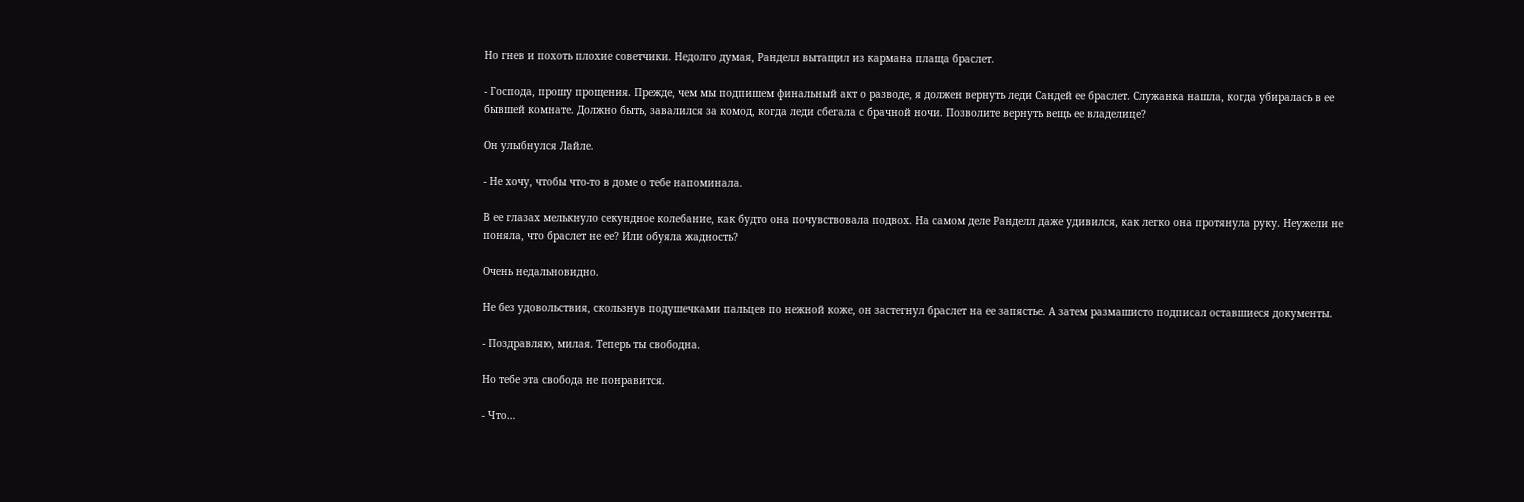Но гнев и похоть плохие советчики. Недолго думая, Ранделл вытащил из кармана плаща браслет.

- Господа, прошу прощения. Прежде, чем мы подпишем финальный акт о разводе, я должен вернуть леди Сандей ее браслет. Служанка нашла, когда убиралась в ее бывшей комнате. Должно быть, завалился за комод, когда леди сбегала с брачной ночи. Позволите вернуть вещь ее владелице?

Он улыбнулся Лайле.

- Не хочу, чтобы что-то в доме о тебе напоминала.

В ее глазах мелькнуло секундное колебание, как будто она почувствовала подвох. На самом деле Ранделл даже удивился, как легко она протянула руку. Неужели не поняла, что браслет не ее? Или обуяла жадность?

Очень недальновидно.

Не без удовольствия, скользнув подушечками пальцев по нежной коже, он застегнул браслет на ее запястье. А затем размашисто подписал оставшиеся документы.

- Поздравляю, милая. Теперь ты свободна.

Но тебе эта свобода не понравится.

- Что…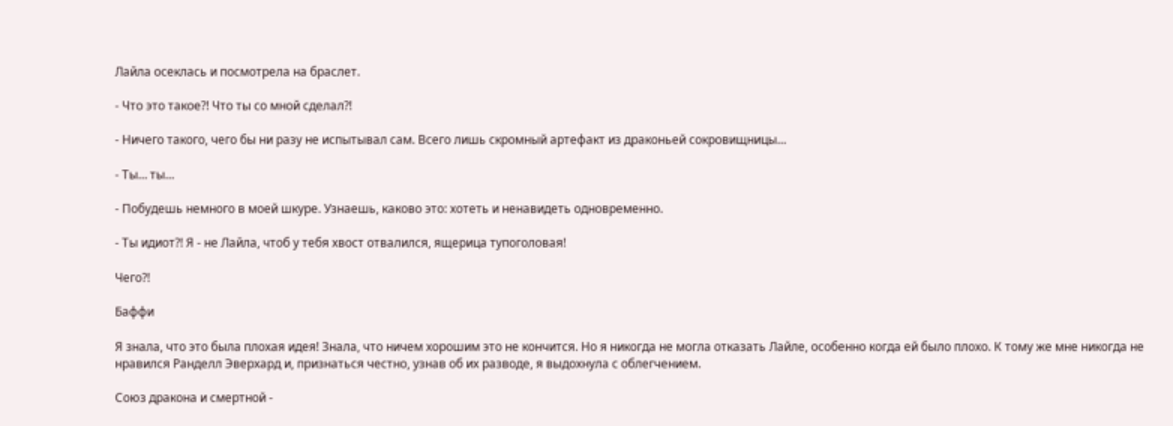Лайла осеклась и посмотрела на браслет.

- Что это такое?! Что ты со мной сделал?!

- Ничего такого, чего бы ни разу не испытывал сам. Всего лишь скромный артефакт из драконьей сокровищницы…

- Ты… ты…

- Побудешь немного в моей шкуре. Узнаешь, каково это: хотеть и ненавидеть одновременно.

- Ты идиот?! Я - не Лайла, чтоб у тебя хвост отвалился, ящерица тупоголовая!

Чего?!

Баффи

Я знала, что это была плохая идея! Знала, что ничем хорошим это не кончится. Но я никогда не могла отказать Лайле, особенно когда ей было плохо. К тому же мне никогда не нравился Ранделл Эверхард и, признаться честно, узнав об их разводе, я выдохнула с облегчением.

Союз дракона и смертной -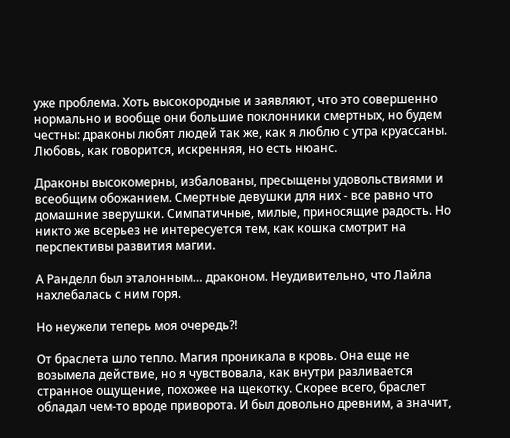уже проблема. Хоть высокородные и заявляют, что это совершенно нормально и вообще они большие поклонники смертных, но будем честны: драконы любят людей так же, как я люблю с утра круассаны. Любовь, как говорится, искренняя, но есть нюанс.

Драконы высокомерны, избалованы, пресыщены удовольствиями и всеобщим обожанием. Смертные девушки для них - все равно что домашние зверушки. Симпатичные, милые, приносящие радость. Но никто же всерьез не интересуется тем, как кошка смотрит на перспективы развития магии.

А Ранделл был эталонным… драконом. Неудивительно, что Лайла нахлебалась с ним горя.

Но неужели теперь моя очередь?!

От браслета шло тепло. Магия проникала в кровь. Она еще не возымела действие, но я чувствовала, как внутри разливается странное ощущение, похожее на щекотку. Скорее всего, браслет обладал чем-то вроде приворота. И был довольно древним, а значит,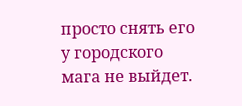просто снять его у городского мага не выйдет.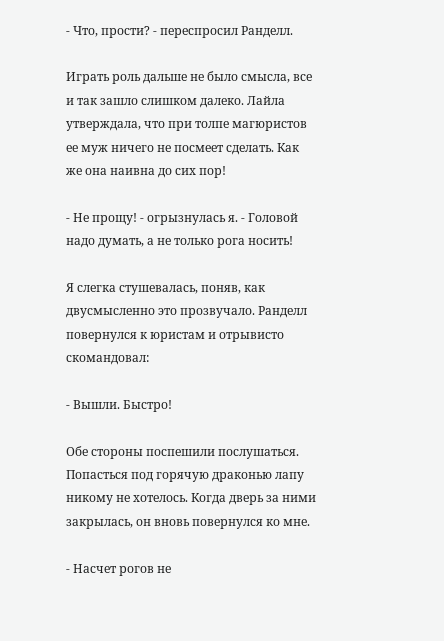- Что, прости? - переспросил Ранделл.

Играть роль дальше не было смысла, все и так зашло слишком далеко. Лайла утверждала, что при толпе магюристов ее муж ничего не посмеет сделать. Как же она наивна до сих пор!

- Не прощу! - огрызнулась я. - Головой надо думать, а не только рога носить!

Я слегка стушевалась, поняв, как двусмысленно это прозвучало. Ранделл повернулся к юристам и отрывисто скомандовал:

- Вышли. Быстро!

Обе стороны поспешили послушаться. Попасться под горячую драконью лапу никому не хотелось. Когда дверь за ними закрылась, он вновь повернулся ко мне.

- Насчет рогов не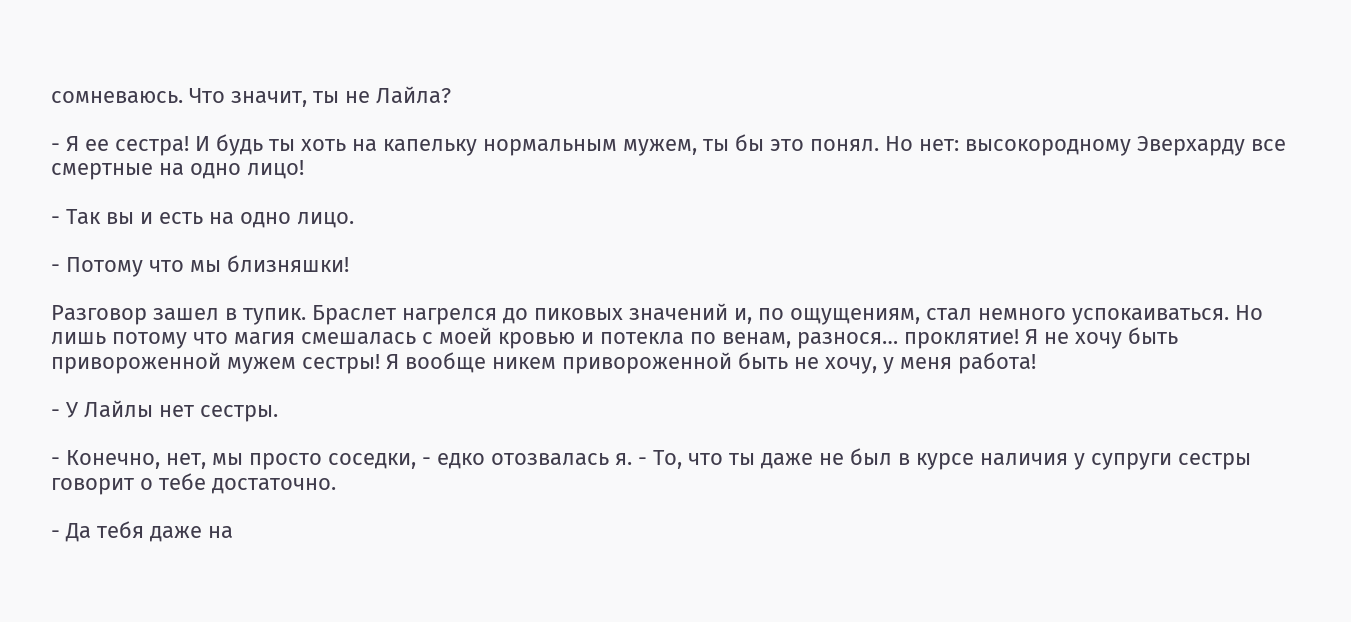сомневаюсь. Что значит, ты не Лайла?

- Я ее сестра! И будь ты хоть на капельку нормальным мужем, ты бы это понял. Но нет: высокородному Эверхарду все смертные на одно лицо!

- Так вы и есть на одно лицо.

- Потому что мы близняшки!

Разговор зашел в тупик. Браслет нагрелся до пиковых значений и, по ощущениям, стал немного успокаиваться. Но лишь потому что магия смешалась с моей кровью и потекла по венам, разнося… проклятие! Я не хочу быть привороженной мужем сестры! Я вообще никем привороженной быть не хочу, у меня работа!

- У Лайлы нет сестры.

- Конечно, нет, мы просто соседки, - едко отозвалась я. - То, что ты даже не был в курсе наличия у супруги сестры говорит о тебе достаточно.

- Да тебя даже на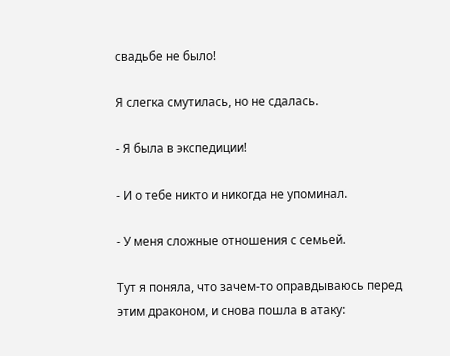свадьбе не было!

Я слегка смутилась, но не сдалась.

- Я была в экспедиции!

- И о тебе никто и никогда не упоминал.

- У меня сложные отношения с семьей.

Тут я поняла, что зачем-то оправдываюсь перед этим драконом, и снова пошла в атаку: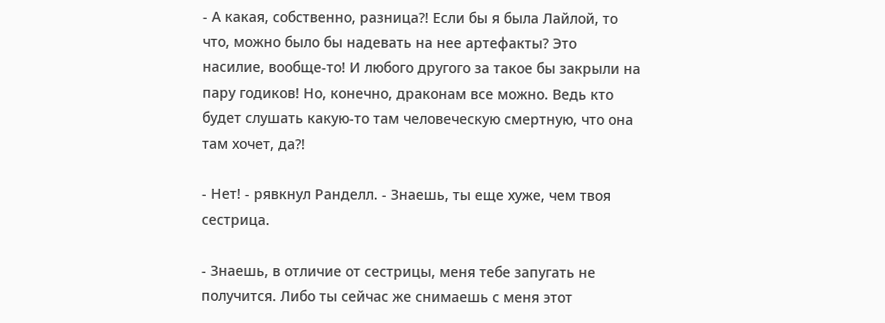- А какая, собственно, разница?! Если бы я была Лайлой, то что, можно было бы надевать на нее артефакты? Это насилие, вообще-то! И любого другого за такое бы закрыли на пару годиков! Но, конечно, драконам все можно. Ведь кто будет слушать какую-то там человеческую смертную, что она там хочет, да?!

- Нет! - рявкнул Ранделл. - Знаешь, ты еще хуже, чем твоя сестрица.

- Знаешь, в отличие от сестрицы, меня тебе запугать не получится. Либо ты сейчас же снимаешь с меня этот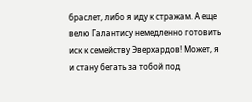браслет, либо я иду к стражам. А еще велю Галантису немедленно готовить иск к семейству Эверхардов! Может, я и стану бегать за тобой под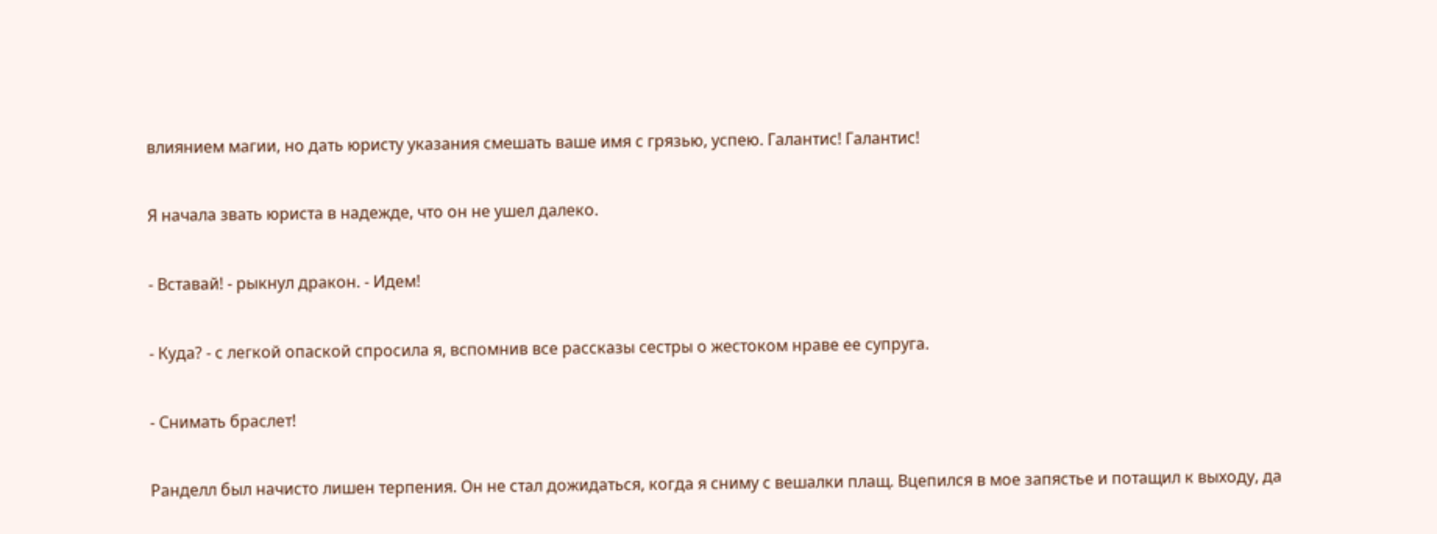влиянием магии, но дать юристу указания смешать ваше имя с грязью, успею. Галантис! Галантис!

Я начала звать юриста в надежде, что он не ушел далеко.

- Вставай! - рыкнул дракон. - Идем!

- Куда? - с легкой опаской спросила я, вспомнив все рассказы сестры о жестоком нраве ее супруга.

- Снимать браслет!

Ранделл был начисто лишен терпения. Он не стал дожидаться, когда я сниму с вешалки плащ. Вцепился в мое запястье и потащил к выходу, да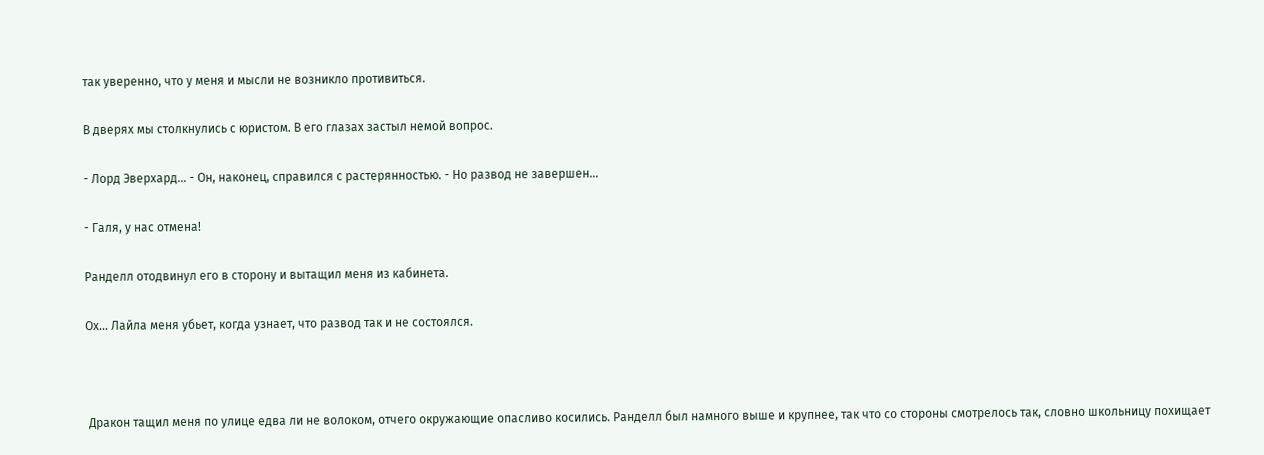так уверенно, что у меня и мысли не возникло противиться.

В дверях мы столкнулись с юристом. В его глазах застыл немой вопрос.

- Лорд Эверхард… - Он, наконец, справился с растерянностью. - Но развод не завершен…

- Галя, у нас отмена!

Ранделл отодвинул его в сторону и вытащил меня из кабинета.

Ох… Лайла меня убьет, когда узнает, что развод так и не состоялся.



 Дракон тащил меня по улице едва ли не волоком, отчего окружающие опасливо косились. Ранделл был намного выше и крупнее, так что со стороны смотрелось так, словно школьницу похищает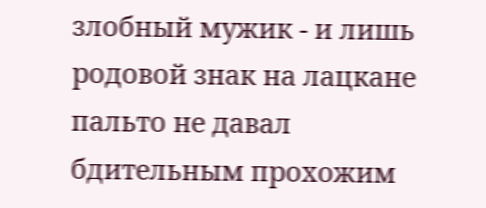злобный мужик - и лишь родовой знак на лацкане пальто не давал бдительным прохожим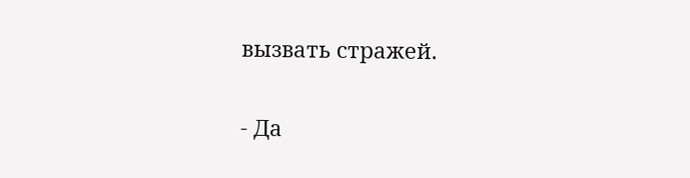вызвать стражей.

- Да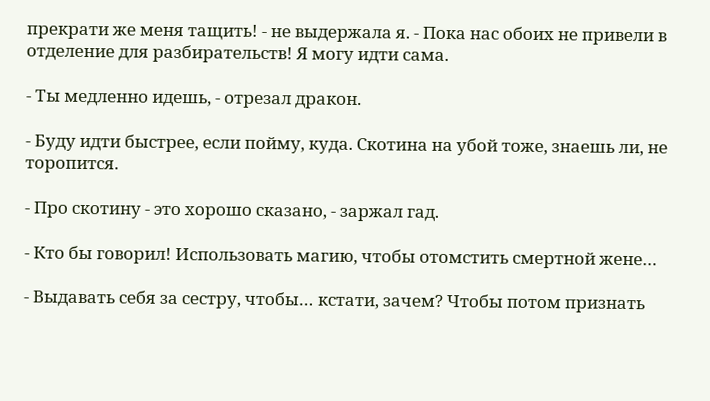прекрати же меня тащить! - не выдержала я. - Пока нас обоих не привели в отделение для разбирательств! Я могу идти сама.

- Ты медленно идешь, - отрезал дракон.

- Буду идти быстрее, если пойму, куда. Скотина на убой тоже, знаешь ли, не торопится.

- Про скотину - это хорошо сказано, - заржал гад.

- Кто бы говорил! Использовать магию, чтобы отомстить смертной жене…

- Выдавать себя за сестру, чтобы… кстати, зачем? Чтобы потом признать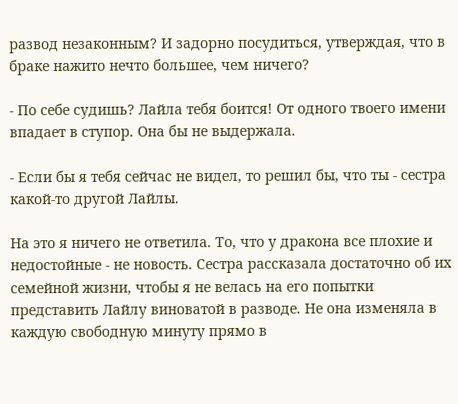развод незаконным? И задорно посудиться, утверждая, что в браке нажито нечто большее, чем ничего?

- По себе судишь? Лайла тебя боится! От одного твоего имени впадает в ступор. Она бы не выдержала.

- Если бы я тебя сейчас не видел, то решил бы, что ты - сестра какой-то другой Лайлы.

На это я ничего не ответила. То, что у дракона все плохие и недостойные - не новость. Сестра рассказала достаточно об их семейной жизни, чтобы я не велась на его попытки представить Лайлу виноватой в разводе. Не она изменяла в каждую свободную минуту прямо в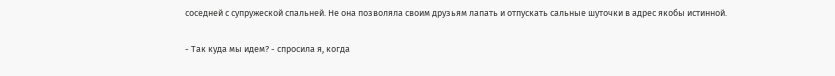соседней с супружеской спальней. Не она позволяла своим друзьям лапать и отпускать сальные шуточки в адрес якобы истинной.

- Так куда мы идем? - спросила я, когда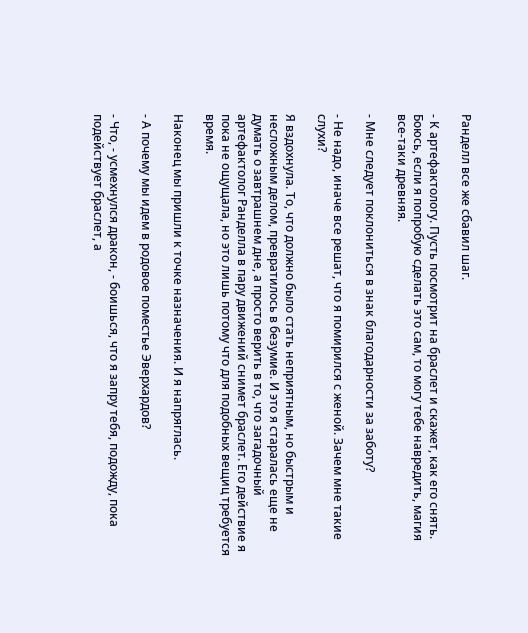Ранделл все же сбавил шаг.

- К артефактологу. Пусть посмотрит на браслет и скажет, как его снять. Боюсь, если я попробую сделать это сам, то могу тебе навредить, магия все-таки древняя.

- Мне следует поклониться в знак благодарности за заботу?

- Не надо, иначе все решат, что я помирился с женой. Зачем мне такие слухи?

Я вздохнула. То, что должно было стать неприятным, но быстрым и несложным делом, превратилось в безумие. И это я старалась еще не думать о завтрашнем дне, а просто верить в то, что загадочный артефактолог Ранделла в пару движений снимет браслет. Его действие я пока не ощущала, но это лишь потому что для подобных вещиц требуется время.

Наконец мы пришли к точке назначения. И я напряглась.

- А почему мы идем в родовое поместье Эверхардов?

- Что, - усмехнулся дракон, - боишься, что я запру тебя, подожду, пока подействует браслет, а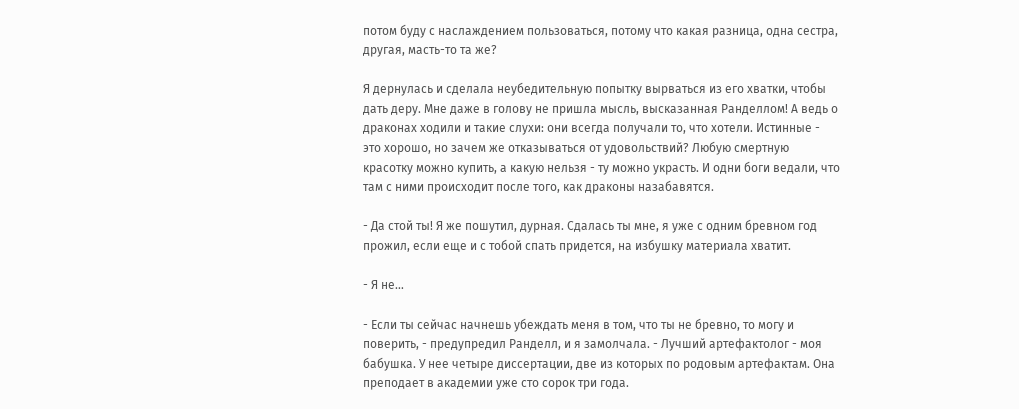потом буду с наслаждением пользоваться, потому что какая разница, одна сестра, другая, масть-то та же?

Я дернулась и сделала неубедительную попытку вырваться из его хватки, чтобы дать деру. Мне даже в голову не пришла мысль, высказанная Ранделлом! А ведь о драконах ходили и такие слухи: они всегда получали то, что хотели. Истинные - это хорошо, но зачем же отказываться от удовольствий? Любую смертную красотку можно купить, а какую нельзя - ту можно украсть. И одни боги ведали, что там с ними происходит после того, как драконы назабавятся.

- Да стой ты! Я же пошутил, дурная. Сдалась ты мне, я уже с одним бревном год прожил, если еще и с тобой спать придется, на избушку материала хватит.

- Я не…

- Если ты сейчас начнешь убеждать меня в том, что ты не бревно, то могу и поверить, - предупредил Ранделл, и я замолчала. - Лучший артефактолог - моя бабушка. У нее четыре диссертации, две из которых по родовым артефактам. Она преподает в академии уже сто сорок три года.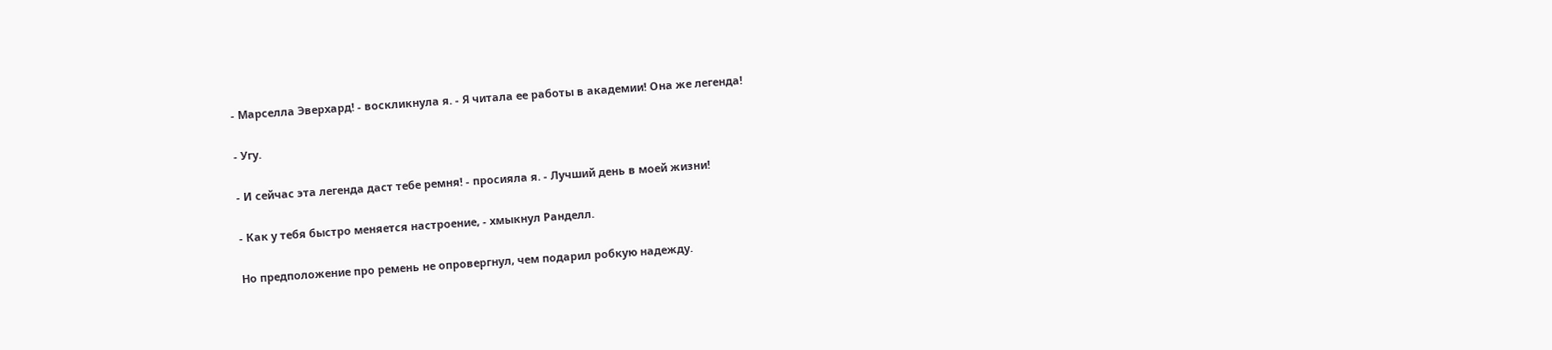- Марселла Эверхард! - воскликнула я. - Я читала ее работы в академии! Она же легенда!

- Угу.

- И сейчас эта легенда даст тебе ремня! - просияла я. - Лучший день в моей жизни!

- Как у тебя быстро меняется настроение, - хмыкнул Ранделл.

Но предположение про ремень не опровергнул, чем подарил робкую надежду.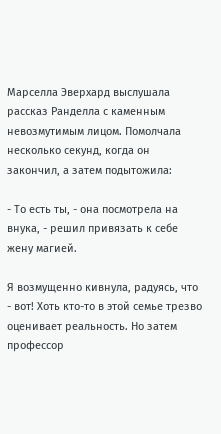Марселла Эверхард выслушала рассказ Ранделла с каменным невозмутимым лицом. Помолчала несколько секунд, когда он закончил, а затем подытожила:

- То есть ты, - она посмотрела на внука, - решил привязать к себе жену магией.

Я возмущенно кивнула, радуясь, что - вот! Хоть кто-то в этой семье трезво оценивает реальность. Но затем профессор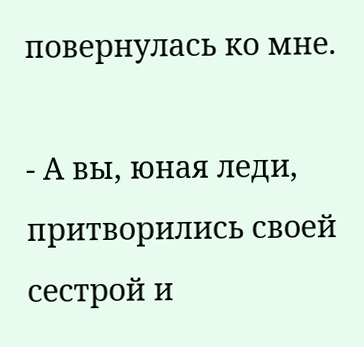повернулась ко мне.

- А вы, юная леди, притворились своей сестрой и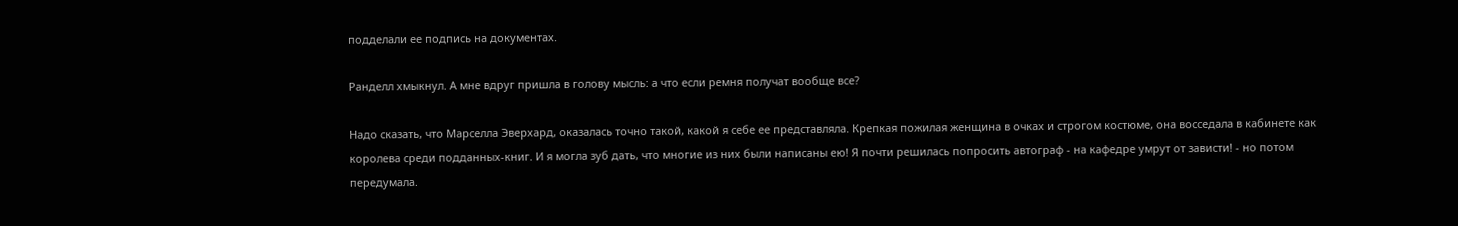подделали ее подпись на документах.

Ранделл хмыкнул. А мне вдруг пришла в голову мысль: а что если ремня получат вообще все?

Надо сказать, что Марселла Эверхард, оказалась точно такой, какой я себе ее представляла. Крепкая пожилая женщина в очках и строгом костюме, она восседала в кабинете как королева среди подданных-книг. И я могла зуб дать, что многие из них были написаны ею! Я почти решилась попросить автограф - на кафедре умрут от зависти! - но потом передумала.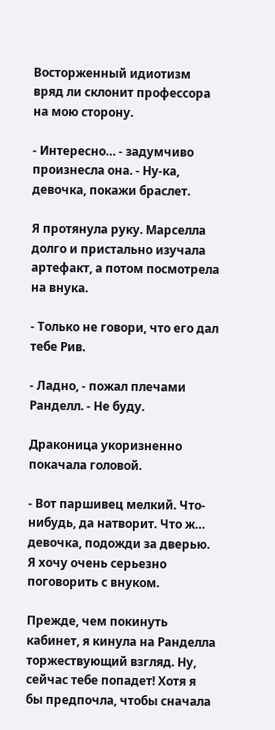Восторженный идиотизм вряд ли склонит профессора на мою сторону.

- Интересно… - задумчиво произнесла она. - Ну-ка, девочка, покажи браслет.

Я протянула руку. Марселла долго и пристально изучала артефакт, а потом посмотрела на внука.

- Только не говори, что его дал тебе Рив.

- Ладно, - пожал плечами Ранделл. - Не буду.

Драконица укоризненно покачала головой.

- Вот паршивец мелкий. Что-нибудь, да натворит. Что ж… девочка, подожди за дверью. Я хочу очень серьезно поговорить с внуком.

Прежде, чем покинуть кабинет, я кинула на Ранделла торжествующий взгляд. Ну, сейчас тебе попадет! Хотя я бы предпочла, чтобы сначала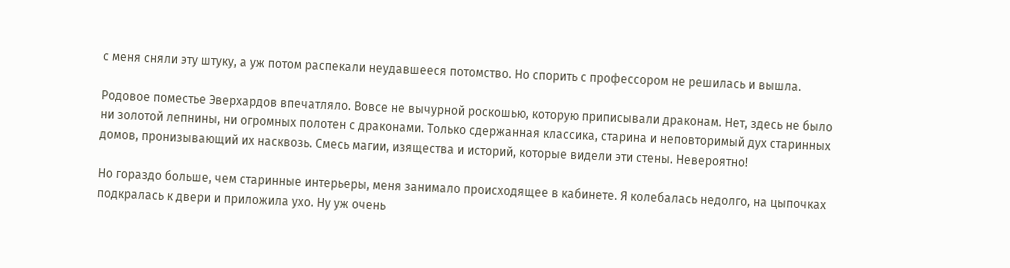с меня сняли эту штуку, а уж потом распекали неудавшееся потомство. Но спорить с профессором не решилась и вышла.

Родовое поместье Эверхардов впечатляло. Вовсе не вычурной роскошью, которую приписывали драконам. Нет, здесь не было ни золотой лепнины, ни огромных полотен с драконами. Только сдержанная классика, старина и неповторимый дух старинных домов, пронизывающий их насквозь. Смесь магии, изящества и историй, которые видели эти стены. Невероятно!

Но гораздо больше, чем старинные интерьеры, меня занимало происходящее в кабинете. Я колебалась недолго, на цыпочках подкралась к двери и приложила ухо. Ну уж очень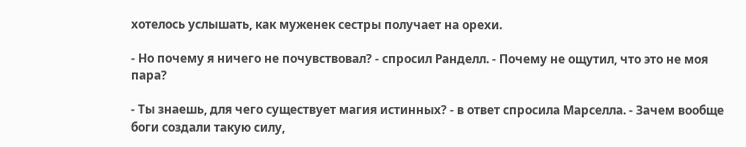хотелось услышать, как муженек сестры получает на орехи.

- Но почему я ничего не почувствовал? - спросил Ранделл. - Почему не ощутил, что это не моя пара?

- Ты знаешь, для чего существует магия истинных? - в ответ спросила Марселла. - Зачем вообще боги создали такую силу,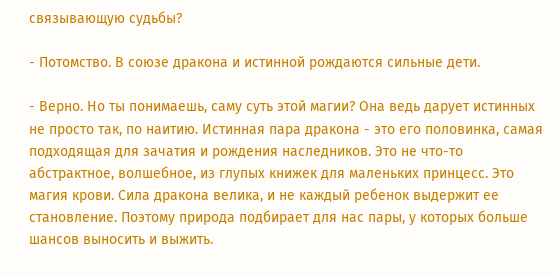связывающую судьбы?

- Потомство. В союзе дракона и истинной рождаются сильные дети.

- Верно. Но ты понимаешь, саму суть этой магии? Она ведь дарует истинных не просто так, по наитию. Истинная пара дракона - это его половинка, самая подходящая для зачатия и рождения наследников. Это не что-то абстрактное, волшебное, из глупых книжек для маленьких принцесс. Это магия крови. Сила дракона велика, и не каждый ребенок выдержит ее становление. Поэтому природа подбирает для нас пары, у которых больше шансов выносить и выжить.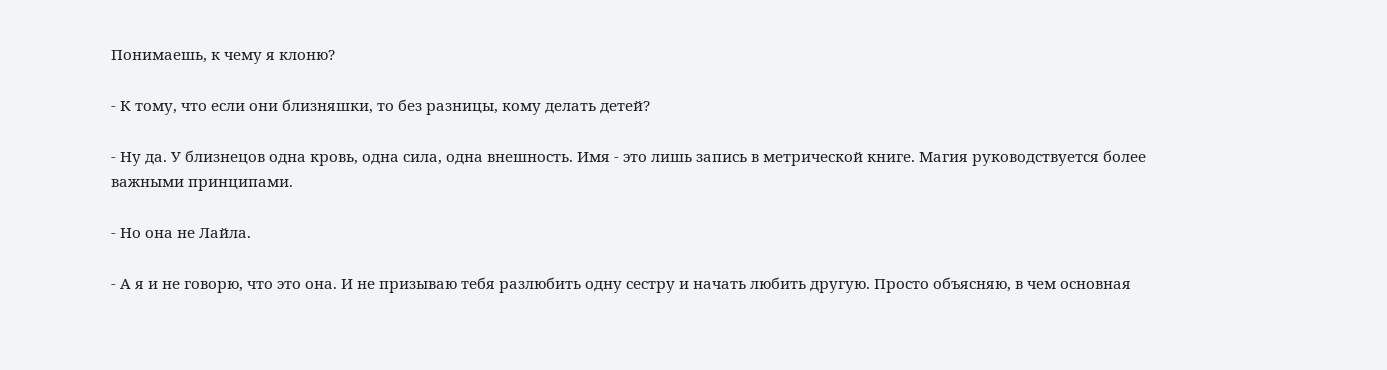Понимаешь, к чему я клоню?

- К тому, что если они близняшки, то без разницы, кому делать детей?

- Ну да. У близнецов одна кровь, одна сила, одна внешность. Имя - это лишь запись в метрической книге. Магия руководствуется более важными принципами.

- Но она не Лайла.

- А я и не говорю, что это она. И не призываю тебя разлюбить одну сестру и начать любить другую. Просто объясняю, в чем основная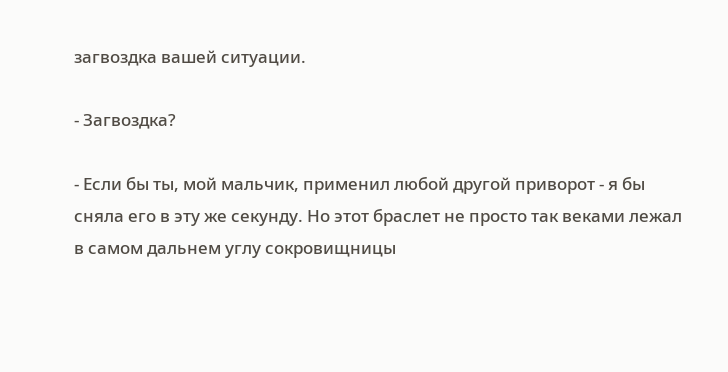загвоздка вашей ситуации.

- Загвоздка?

- Если бы ты, мой мальчик, применил любой другой приворот - я бы сняла его в эту же секунду. Но этот браслет не просто так веками лежал в самом дальнем углу сокровищницы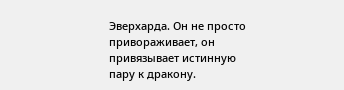Эверхарда. Он не просто привораживает, он привязывает истинную пару к дракону.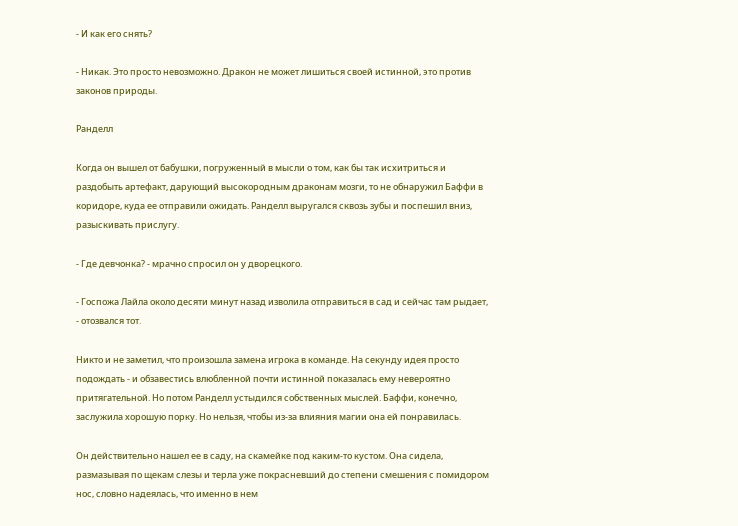- И как его снять?

- Никак. Это просто невозможно. Дракон не может лишиться своей истинной, это против законов природы.

Ранделл

Когда он вышел от бабушки, погруженный в мысли о том, как бы так исхитриться и раздобыть артефакт, дарующий высокородным драконам мозги, то не обнаружил Баффи в коридоре, куда ее отправили ожидать. Ранделл выругался сквозь зубы и поспешил вниз, разыскивать прислугу.

- Где девчонка? - мрачно спросил он у дворецкого.

- Госпожа Лайла около десяти минут назад изволила отправиться в сад и сейчас там рыдает, - отозвался тот.

Никто и не заметил, что произошла замена игрока в команде. На секунду идея просто подождать - и обзавестись влюбленной почти истинной показалась ему невероятно притягательной. Но потом Ранделл устыдился собственных мыслей. Баффи, конечно, заслужила хорошую порку. Но нельзя, чтобы из-за влияния магии она ей понравилась.

Он действительно нашел ее в саду, на скамейке под каким-то кустом. Она сидела, размазывая по щекам слезы и терла уже покрасневший до степени смешения с помидором нос, словно надеялась, что именно в нем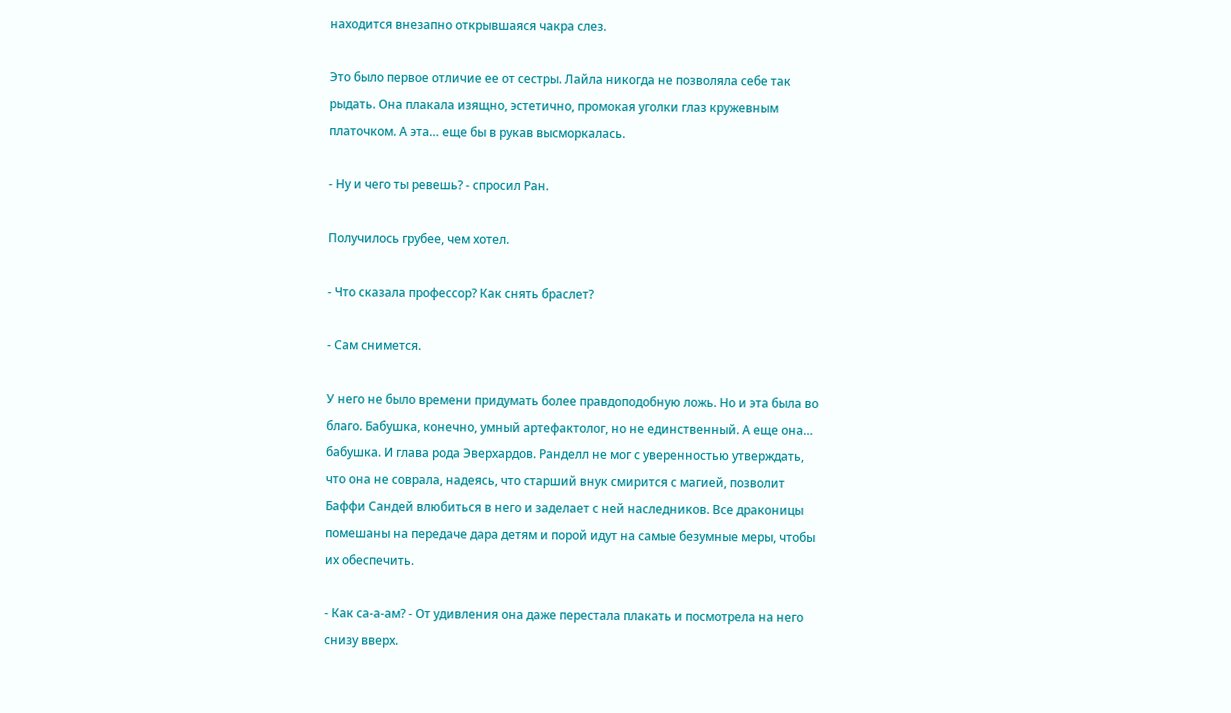находится внезапно открывшаяся чакра слез.

Это было первое отличие ее от сестры. Лайла никогда не позволяла себе так рыдать. Она плакала изящно, эстетично, промокая уголки глаз кружевным платочком. А эта… еще бы в рукав высморкалась.

- Ну и чего ты ревешь? - спросил Ран.

Получилось грубее, чем хотел.

- Что сказала профессор? Как снять браслет?

- Сам снимется.

У него не было времени придумать более правдоподобную ложь. Но и эта была во благо. Бабушка, конечно, умный артефактолог, но не единственный. А еще она… бабушка. И глава рода Эверхардов. Ранделл не мог с уверенностью утверждать, что она не соврала, надеясь, что старший внук смирится с магией, позволит Баффи Сандей влюбиться в него и заделает с ней наследников. Все драконицы помешаны на передаче дара детям и порой идут на самые безумные меры, чтобы их обеспечить.

- Как са-а-ам? - От удивления она даже перестала плакать и посмотрела на него снизу вверх.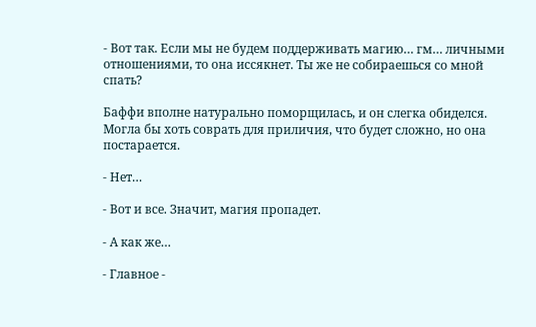- Вот так. Если мы не будем поддерживать магию… гм… личными отношениями, то она иссякнет. Ты же не собираешься со мной спать?

Баффи вполне натурально поморщилась, и он слегка обиделся. Могла бы хоть соврать для приличия, что будет сложно, но она постарается.

- Нет…

- Вот и все. Значит, магия пропадет.

- А как же…

- Главное -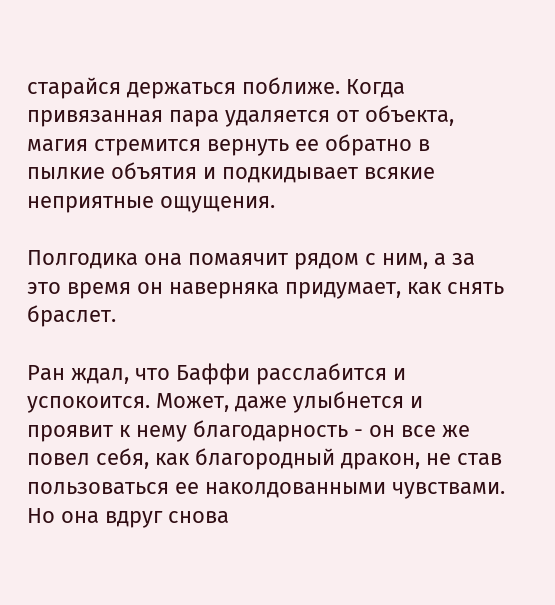старайся держаться поближе. Когда привязанная пара удаляется от объекта, магия стремится вернуть ее обратно в пылкие объятия и подкидывает всякие неприятные ощущения.

Полгодика она помаячит рядом с ним, а за это время он наверняка придумает, как снять браслет.

Ран ждал, что Баффи расслабится и успокоится. Может, даже улыбнется и проявит к нему благодарность - он все же повел себя, как благородный дракон, не став пользоваться ее наколдованными чувствами. Но она вдруг снова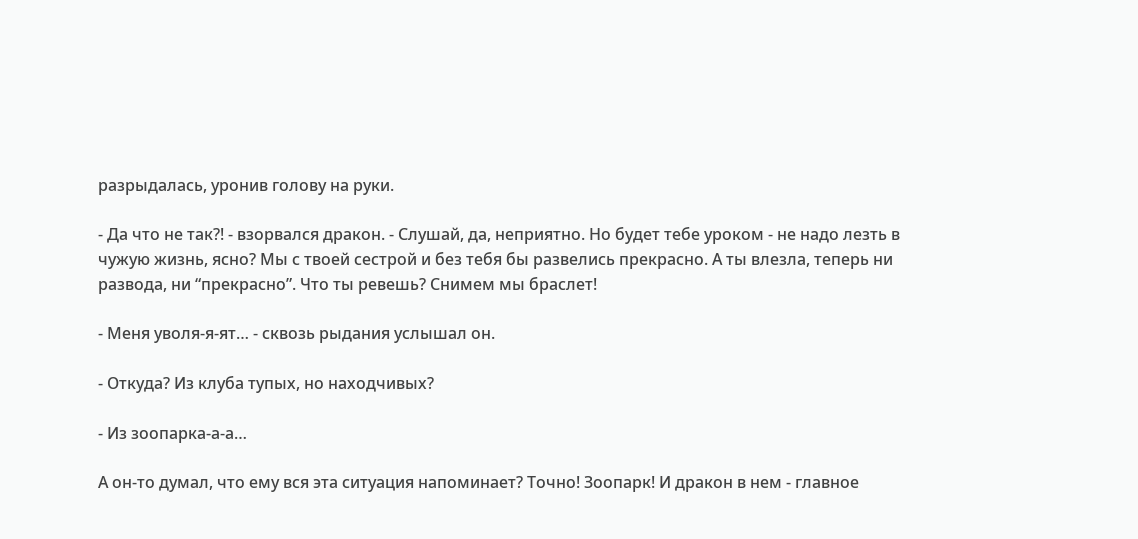разрыдалась, уронив голову на руки.

- Да что не так?! - взорвался дракон. - Слушай, да, неприятно. Но будет тебе уроком - не надо лезть в чужую жизнь, ясно? Мы с твоей сестрой и без тебя бы развелись прекрасно. А ты влезла, теперь ни развода, ни “прекрасно”. Что ты ревешь? Снимем мы браслет!

- Меня уволя-я-ят… - сквозь рыдания услышал он.

- Откуда? Из клуба тупых, но находчивых?

- Из зоопарка-а-а…

А он-то думал, что ему вся эта ситуация напоминает? Точно! Зоопарк! И дракон в нем - главное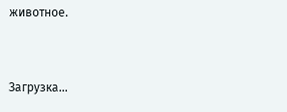животное.



Загрузка...